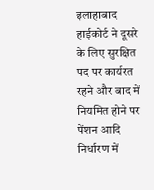इलाहाबाद हाईकोर्ट ने दूसरे के लिए सुरक्षित पद पर कार्यरत रहने और बाद में नियमित होने पर पेंशन आदि निर्धारण में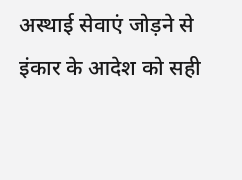अस्थाई सेवाएं जोड़ने से इंकार के आदेश को सही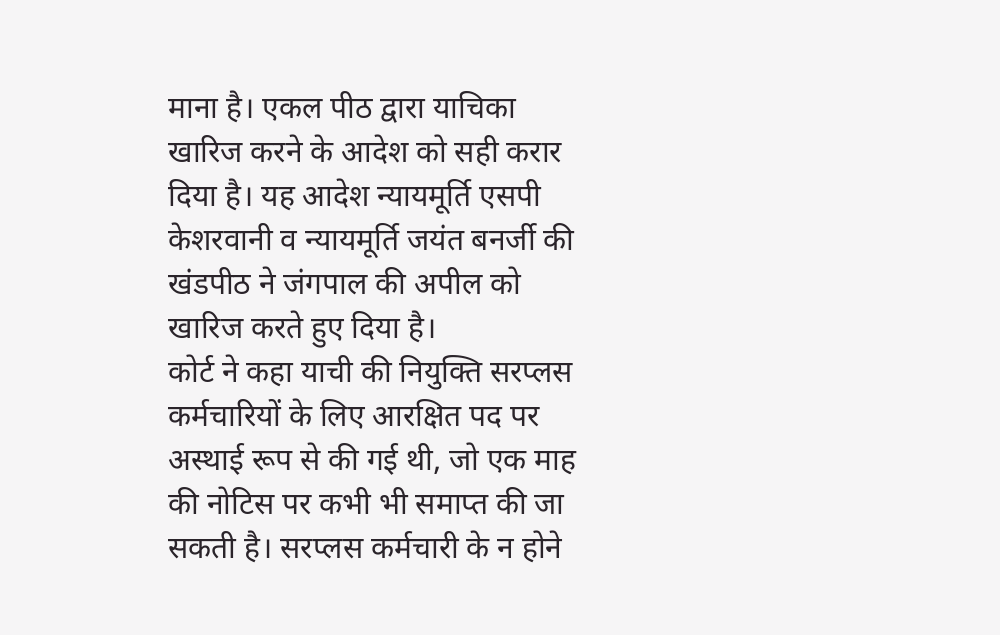माना है। एकल पीठ द्वारा याचिका खारिज करने के आदेश को सही करार दिया है। यह आदेश न्यायमूर्ति एसपी केशरवानी व न्यायमूर्ति जयंत बनर्जी की खंडपीठ ने जंगपाल की अपील को खारिज करते हुए दिया है।
कोर्ट ने कहा याची की नियुक्ति सरप्लस कर्मचारियों के लिए आरक्षित पद पर अस्थाई रूप से की गई थी, जो एक माह की नोटिस पर कभी भी समाप्त की जा सकती है। सरप्लस कर्मचारी के न होने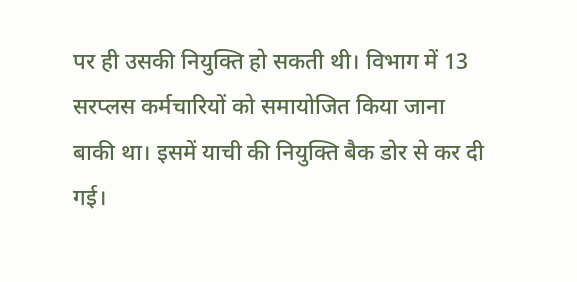पर ही उसकी नियुक्ति हो सकती थी। विभाग में 13 सरप्लस कर्मचारियों को समायोजित किया जाना बाकी था। इसमें याची की नियुक्ति बैक डोर से कर दी गई।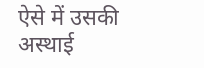ऐसे में उसकी अस्थाई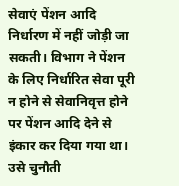सेवाएं पेंशन आदि निर्धारण में नहीं जोड़ी जा सकती। विभाग ने पेंशन के लिए निर्धारित सेवा पूरी न होने से सेवानिवृत्त होने पर पेंशन आदि देने से इंकार कर दिया गया था। उसे चुनौती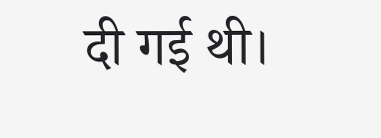दी गई थी।